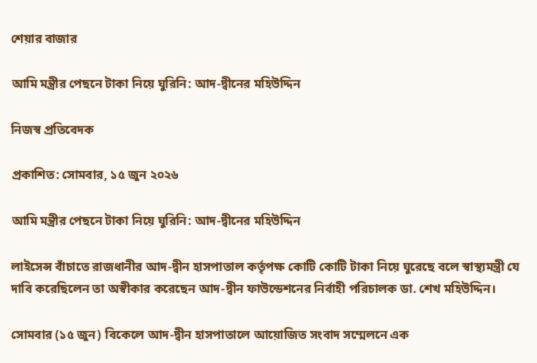শেয়ার বাজার

আমি মন্ত্রীর পেছনে টাকা নিয়ে ঘুরিনি: আদ-দ্বীনের মহিউদ্দিন

নিজস্ব প্রতিবেদক

প্রকাশিত: সোমবার, ১৫ জুন ২০২৬

আমি মন্ত্রীর পেছনে টাকা নিয়ে ঘুরিনি: আদ-দ্বীনের মহিউদ্দিন

লাইসেন্স বাঁচাতে রাজধানীর আদ-দ্বীন হাসপাতাল কর্তৃপক্ষ কোটি কোটি টাকা নিয়ে ঘুরেছে বলে স্বাস্থ্যমন্ত্রী যে দাবি করেছিলেন তা অস্বীকার করেছেন আদ-দ্বীন ফাউন্ডেশনের নির্বাহী পরিচালক ডা. শেখ মহিউদ্দিন।

সোমবার (১৫ জুন) বিকেলে আদ-দ্বীন হাসপাতালে আয়োজিত সংবাদ সম্মেলনে এক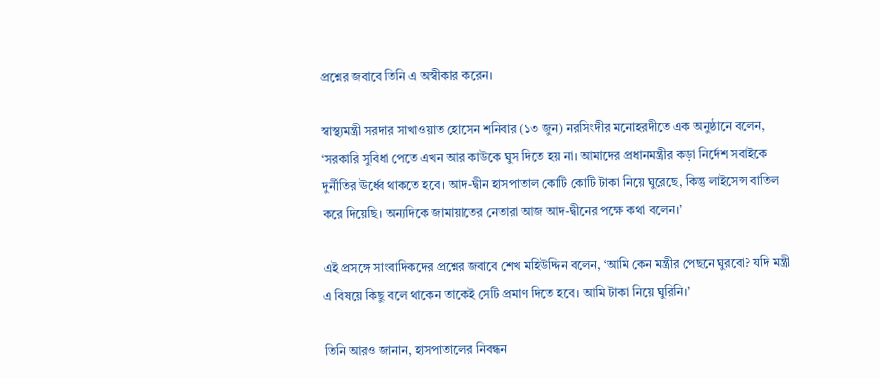প্রশ্নের জবাবে তিনি এ অস্বীকার করেন।

স্বাস্থ্যমন্ত্রী সরদার সাখাওয়াত হোসেন শনিবার (১৩ জুন) নরসিংদীর মনোহরদীতে এক অনুষ্ঠানে বলেন, ‘সরকারি সুবিধা পেতে এখন আর কাউকে ঘুস দিতে হয় না। আমাদের প্রধানমন্ত্রীর কড়া নির্দেশ সবাইকে দুর্নীতির ঊর্ধ্বে থাকতে হবে। আদ-দ্বীন হাসপাতাল কোটি কোটি টাকা নিয়ে ঘুরেছে, কিন্তু লাইসেন্স বাতিল করে দিয়েছি। অন্যদিকে জামায়াতের নেতারা আজ আদ-দ্বীনের পক্ষে কথা বলেন।’

এই প্রসঙ্গে সাংবাদিকদের প্রশ্নের জবাবে শেখ মহিউদ্দিন বলেন, ‘আমি কেন মন্ত্রীর পেছনে ঘুরবো? যদি মন্ত্রী এ বিষয়ে কিছু বলে থাকেন তাকেই সেটি প্রমাণ দিতে হবে। আমি টাকা নিয়ে ঘুরিনি।’

তিনি আরও জানান, হাসপাতালের নিবন্ধন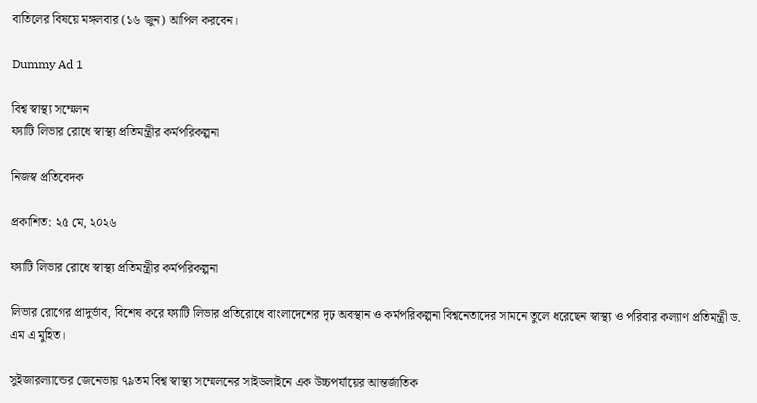বাতিলের বিষয়ে মঙ্গলবার (১৬ জুন) আপিল করবেন।

Dummy Ad 1

বিশ্ব স্বাস্থ্য সম্মেলন
ফ্যাটি লিভার রোধে স্বাস্থ্য প্রতিমন্ত্রীর কর্মপরিকল্পনা

নিজস্ব প্রতিবেদক

প্রকাশিত: ২৫ মে, ২০২৬

ফ্যাটি লিভার রোধে স্বাস্থ্য প্রতিমন্ত্রীর কর্মপরিকল্পনা

লিভার রোগের প্রাদুর্ভাব, বিশেষ করে ফ্যাটি লিভার প্রতিরোধে বাংলাদেশের দৃঢ় অবস্থান ও কর্মপরিকল্পনা বিশ্বনেতাদের সামনে তুলে ধরেছেন স্বাস্থ্য ও পরিবার কল্যাণ প্রতিমন্ত্রী ড. এম এ মুহিত।

সুইজারল্যান্ডের জেনেভায় ৭৯তম বিশ্ব স্বাস্থ্য সম্মেলনের সাইডলাইনে এক উচ্চপর্যায়ের আন্তর্জাতিক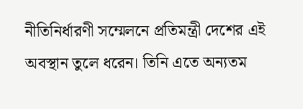নীতিনির্ধারণী সম্মেলনে প্রতিমন্ত্রী দেশের এই অবস্থান তুলে ধরেন। তিনি এতে অন্যতম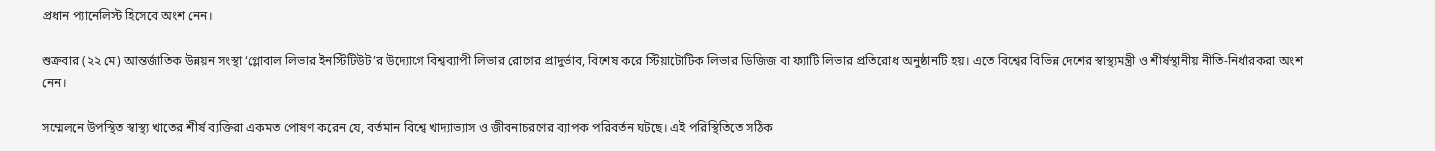প্রধান প্যানেলিস্ট হিসেবে অংশ নেন।

শুক্রবার (২২ মে) আন্তর্জাতিক উন্নয়ন সংস্থা ‘গ্লোবাল লিভার ইনস্টিটিউট’র উদ্যোগে বিশ্বব্যাপী লিভার রোগের প্রাদুর্ভাব, বিশেষ করে স্টিয়াটোটিক লিভার ডিজিজ বা ফ্যাটি লিভার প্রতিরোধ অনুষ্ঠানটি হয়। এতে বিশ্বের বিভিন্ন দেশের স্বাস্থ্যমন্ত্রী ও শীর্ষস্থানীয় নীতি-নির্ধারকরা অংশ নেন।

সম্মেলনে উপস্থিত স্বাস্থ্য খাতের শীর্ষ ব্যক্তিরা একমত পোষণ করেন যে, বর্তমান বিশ্বে খাদ্যাভ্যাস ও জীবনাচরণের ব্যাপক পরিবর্তন ঘটছে। এই পরিস্থিতিতে সঠিক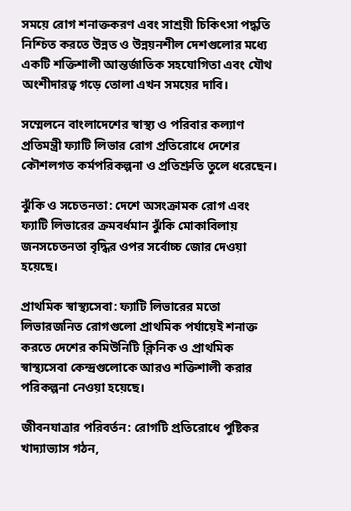সময়ে রোগ শনাক্তকরণ এবং সাশ্রয়ী চিকিৎসা পদ্ধতি নিশ্চিত করতে উন্নত ও উন্নয়নশীল দেশগুলোর মধ্যে একটি শক্তিশালী আন্তর্জাতিক সহযোগিতা এবং যৌথ অংশীদারত্ব গড়ে তোলা এখন সময়ের দাবি।

সম্মেলনে বাংলাদেশের স্বাস্থ্য ও পরিবার কল্যাণ প্রতিমন্ত্রী ফ্যাটি লিভার রোগ প্রতিরোধে দেশের কৌশলগত কর্মপরিকল্পনা ও প্রতিশ্রুতি তুলে ধরেছেন।

ঝুঁকি ও সচেতনতা: দেশে অসংক্রামক রোগ এবং ফ্যাটি লিভারের ক্রমবর্ধমান ঝুঁকি মোকাবিলায় জনসচেতনতা বৃদ্ধির ওপর সর্বোচ্চ জোর দেওয়া হয়েছে।

প্রাথমিক স্বাস্থ্যসেবা: ফ্যাটি লিভারের মতো লিভারজনিত রোগগুলো প্রাথমিক পর্যায়েই শনাক্ত করতে দেশের কমিউনিটি ক্লিনিক ও প্রাথমিক স্বাস্থ্যসেবা কেন্দ্রগুলোকে আরও শক্তিশালী করার পরিকল্পনা নেওয়া হয়েছে।

জীবনযাত্রার পরিবর্তন: রোগটি প্রতিরোধে পুষ্টিকর খাদ্যাভ্যাস গঠন,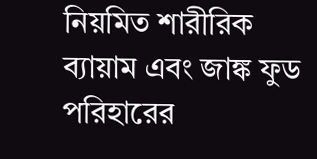নিয়মিত শারীরিক ব্যায়াম এবং জাঙ্ক ফুড পরিহারের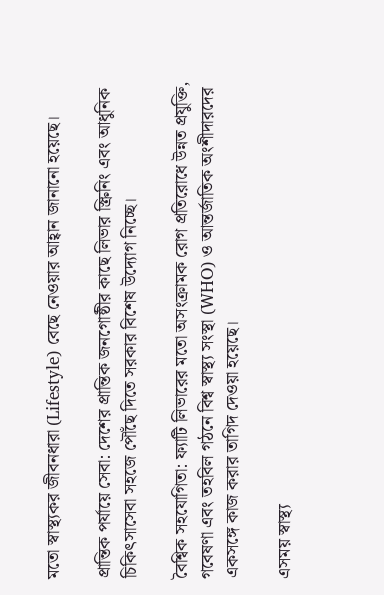মতো স্বাস্থ্যকর জীবনধারা (Lifestyle) বেছে নেওয়ার আহ্বান জানানো হয়েছে।

প্রান্তিক পর্যায়ে সেবা: দেশের প্রান্তিক জনগোষ্ঠীর কাছে লিভার স্ক্রিনিং এবং আধুনিক চিকিৎসাসেবা সহজে পৌঁছে দিতে সরকার বিশেষ উদ্যোগ নিচ্ছে।

বৈশ্বিক সহযোগিতা: ফ্যাটি লিভারের মতো অসংক্রামক রোগ প্রতিরোধে উন্নত প্রযুক্তি, গবেষণা এবং তহবিল গঠনে বিশ্ব স্বাস্থ্য সংস্থা (WHO) ও আন্তর্জাতিক অংশীদারদের একসঙ্গে কাজ করার তাগিদ দেওয়া হয়েছে।

এসময় স্বাস্থ্য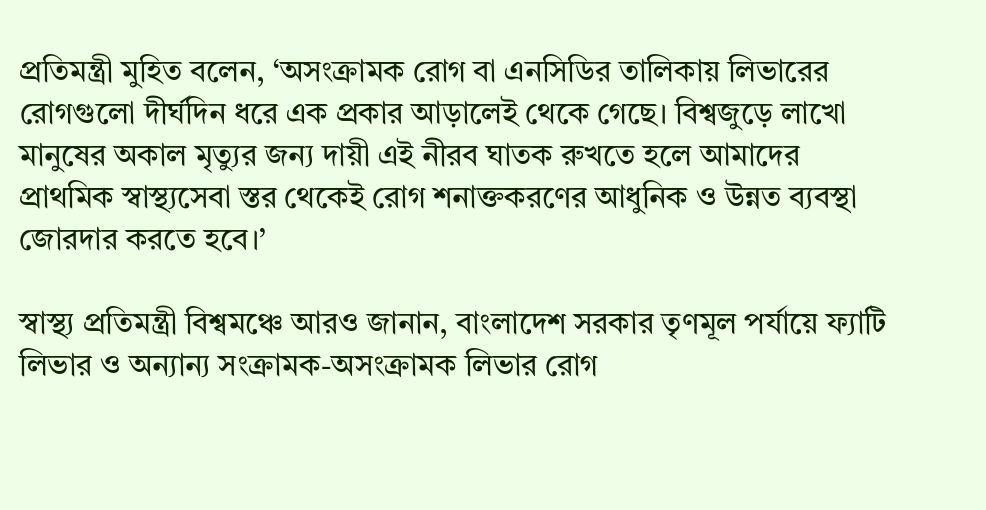প্রতিমন্ত্রী মুহিত বলেন, ‘অসংক্রামক রোগ বা এনসিডির তালিকায় লিভারের রোগগুলো দীর্ঘদিন ধরে এক প্রকার আড়ালেই থেকে গেছে। বিশ্বজুড়ে লাখো মানুষের অকাল মৃত্যুর জন্য দায়ী এই নীরব ঘাতক রুখতে হলে আমাদের প্রাথমিক স্বাস্থ্যসেবা স্তর থেকেই রোগ শনাক্তকরণের আধুনিক ও উন্নত ব্যবস্থা জোরদার করতে হবে।’

স্বাস্থ্য প্রতিমন্ত্রী বিশ্বমঞ্চে আরও জানান, বাংলাদেশ সরকার তৃণমূল পর্যায়ে ফ্যাটি লিভার ও অন্যান্য সংক্রামক-অসংক্রামক লিভার রোগ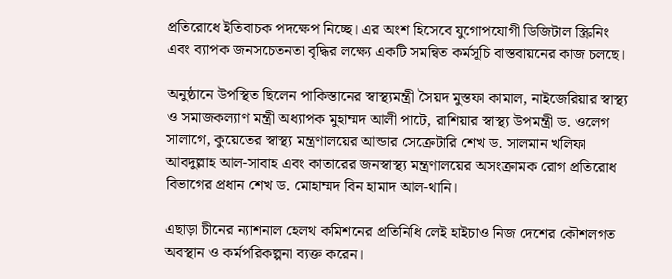প্রতিরোধে ইতিবাচক পদক্ষেপ নিচ্ছে। এর অংশ হিসেবে যুগোপযোগী ডিজিটাল স্ক্রিনিং এবং ব্যাপক জনসচেতনতা বৃদ্ধির লক্ষ্যে একটি সমন্বিত কর্মসূচি বাস্তবায়নের কাজ চলছে।

অনুষ্ঠানে উপস্থিত ছিলেন পাকিস্তানের স্বাস্থ্যমন্ত্রী সৈয়দ মুস্তফা কামাল, নাইজেরিয়ার স্বাস্থ্য ও সমাজকল্যাণ মন্ত্রী অধ্যাপক মুহাম্মদ আলী পাটে, রাশিয়ার স্বাস্থ্য উপমন্ত্রী ড. ওলেগ সালাগে, কুয়েতের স্বাস্থ্য মন্ত্রণালয়ের আন্ডার সেক্রেটারি শেখ ড. সালমান খলিফা আবদুল্লাহ আল-সাবাহ এবং কাতারের জনস্বাস্থ্য মন্ত্রণালয়ের অসংক্রামক রোগ প্রতিরোধ বিভাগের প্রধান শেখ ড. মোহাম্মদ বিন হামাদ আল-থানি।

এছাড়া চীনের ন্যাশনাল হেলথ কমিশনের প্রতিনিধি লেই হাইচাও নিজ দেশের কৌশলগত অবস্থান ও কর্মপরিকল্পনা ব্যক্ত করেন।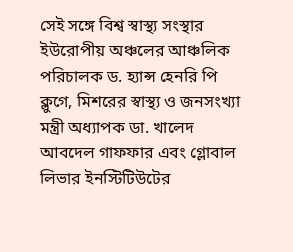সেই সঙ্গে বিশ্ব স্বাস্থ্য সংস্থার ইউরোপীয় অঞ্চলের আঞ্চলিক পরিচালক ড. হ্যান্স হেনরি পি ক্লুগে, মিশরের স্বাস্থ্য ও জনসংখ্যা মন্ত্রী অধ্যাপক ডা. খালেদ আবদেল গাফফার এবং গ্লোবাল লিভার ইনস্টিটিউটের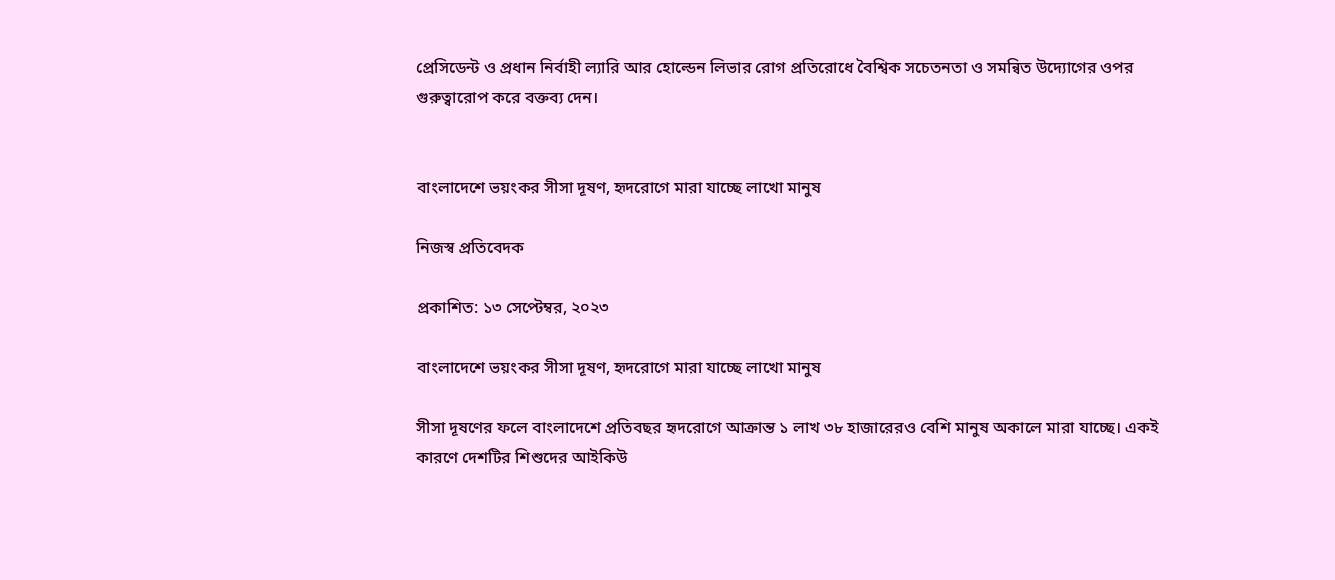প্রেসিডেন্ট ও প্রধান নির্বাহী ল্যারি আর হোল্ডেন লিভার রোগ প্রতিরোধে বৈশ্বিক সচেতনতা ও সমন্বিত উদ্যোগের ওপর গুরুত্বারোপ করে বক্তব্য দেন।


বাংলাদেশে ভয়ংকর সীসা দূষণ, হৃদরোগে মারা যাচ্ছে লাখো মানুষ

নিজস্ব প্রতিবেদক

প্রকাশিত: ১৩ সেপ্টেম্বর, ২০২৩

বাংলাদেশে ভয়ংকর সীসা দূষণ, হৃদরোগে মারা যাচ্ছে লাখো মানুষ

সীসা দূষণের ফলে বাংলাদেশে প্রতিবছর হৃদরোগে আক্রান্ত ১ লাখ ৩৮ হাজারেরও বেশি মানুষ অকালে মারা যাচ্ছে। একই কারণে দেশটির শিশুদের আইকিউ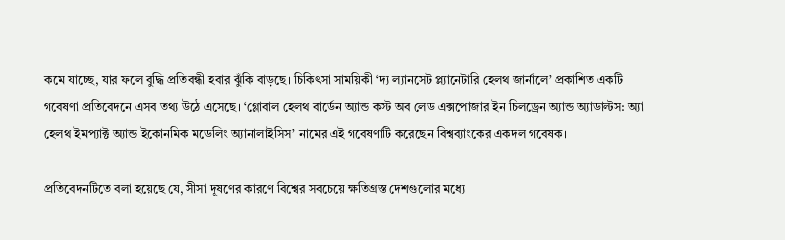কমে যাচ্ছে, যার ফলে বুদ্ধি প্রতিবন্ধী হবার ঝুঁকি বাড়ছে। চিকিৎসা সাময়িকী ‘দ্য ল্যানসেট প্ল্যানেটারি হেলথ জার্নালে’ প্রকাশিত একটি গবেষণা প্রতিবেদনে এসব তথ্য উঠে এসেছে। ‘গ্লোবাল হেলথ বার্ডেন অ্যান্ড কস্ট অব লেড এক্সপোজার ইন চিলড্রেন অ্যান্ড অ্যাডাল্টস: অ্যা হেলথ ইমপ্যাক্ট অ্যান্ড ইকোনমিক মডেলিং অ্যানালাইসিস’ নামের এই গবেষণাটি করেছেন বিশ্বব্যাংকের একদল গবেষক।

প্রতিবেদনটিতে বলা হয়েছে যে, সীসা দূষণের কারণে বিশ্বের সবচেয়ে ক্ষতিগ্রস্ত দেশগুলোর মধ্যে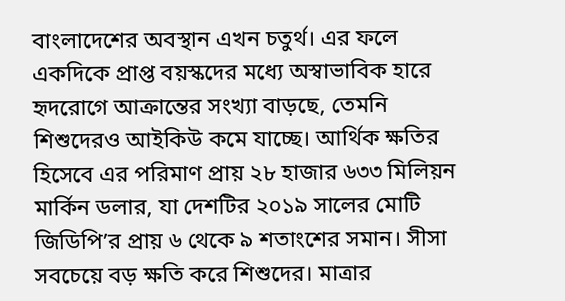বাংলাদেশের অবস্থান এখন চতুর্থ। এর ফলে একদিকে প্রাপ্ত বয়স্কদের মধ্যে অস্বাভাবিক হারে হৃদরোগে আক্রান্তের সংখ্যা বাড়ছে, তেমনি শিশুদেরও আইকিউ কমে যাচ্ছে। আর্থিক ক্ষতির হিসেবে এর পরিমাণ প্রায় ২৮ হাজার ৬৩৩ মিলিয়ন মার্কিন ডলার, যা দেশটির ২০১৯ সালের মোটি জিডিপি’র প্রায় ৬ থেকে ৯ শতাংশের সমান। সীসা সবচেয়ে বড় ক্ষতি করে শিশুদের। মাত্রার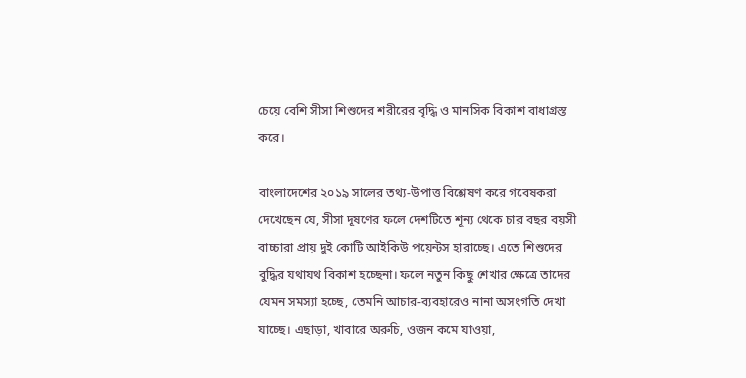চেয়ে বেশি সীসা শিশুদের শরীরের বৃদ্ধি ও মানসিক বিকাশ বাধাগ্রস্ত করে।

বাংলাদেশের ২০১৯ সালের তথ্য-উপাত্ত বিশ্লেষণ করে গবেষকরা দেখেছেন যে, সীসা দূষণের ফলে দেশটিতে শূন্য থেকে চার বছর বয়সী বাচ্চারা প্রায় দুই কোটি আইকিউ পয়েন্টস হারাচ্ছে। এতে শিশুদের বুদ্ধির যথাযথ বিকাশ হচ্ছেনা। ফলে নতুন কিছু শেখার ক্ষেত্রে তাদের যেমন সমস্যা হচ্ছে, তেমনি আচার-ব্যবহারেও নানা অসংগতি দেখা যাচ্ছে। এছাড়া, খাবারে অরুচি, ওজন কমে যাওয়া,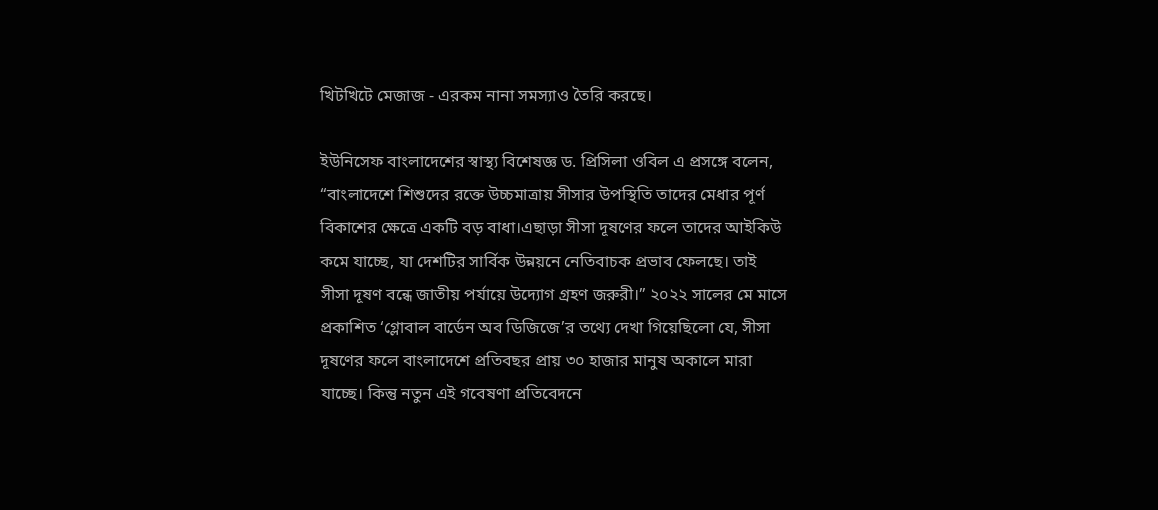খিটখিটে মেজাজ - এরকম নানা সমস্যাও তৈরি করছে।

ইউনিসেফ বাংলাদেশের স্বাস্থ্য বিশেষজ্ঞ ড. প্রিসিলা ওবিল এ প্রসঙ্গে বলেন, “বাংলাদেশে শিশুদের রক্তে উচ্চমাত্রায় সীসার উপস্থিতি তাদের মেধার পূর্ণ বিকাশের ক্ষেত্রে একটি বড় বাধা।এছাড়া সীসা দূষণের ফলে তাদের আইকিউ কমে যাচ্ছে, যা দেশটির সার্বিক উন্নয়নে নেতিবাচক প্রভাব ফেলছে। তাই সীসা দূষণ বন্ধে জাতীয় পর্যায়ে উদ্যোগ গ্রহণ জরুরী।” ২০২২ সালের মে মাসে প্রকাশিত ‘গ্লোবাল বার্ডেন অব ডিজিজে’র তথ্যে দেখা গিয়েছিলো যে, সীসা দূষণের ফলে বাংলাদেশে প্রতিবছর প্রায় ৩০ হাজার মানুষ অকালে মারা যাচ্ছে। কিন্তু নতুন এই গবেষণা প্রতিবেদনে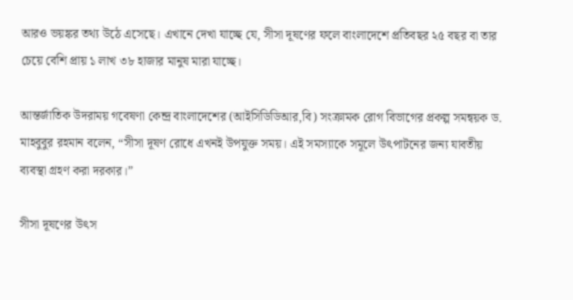আরও ভয়ঙ্কর তথ্য উঠে এসেছে। এখানে দেখা যাচ্ছে যে, সীসা দূষণের ফলে বাংলাদেশে প্রতিবছর ২৫ বছর বা তার চেয়ে বেশি প্রায় ১ লাখ ৩৮ হাজার মানুষ মারা যাচ্ছে।

আন্তর্জাতিক উদরাময় গবেষণা কেন্দ্র বাংলাদেশের (আইসিডিডিআর,বি) সংক্রামক রোগ বিভাগের প্রকল্প সমন্বয়ক ড. মাহবুবুর রহমান বলেন, “সীসা দূষণ রোধে এখনই উপযুক্ত সময়। এই সমস্যাকে সমূলে উৎপাটনের জন্য যাবতীয় ব্যবস্থা গ্রহণ করা দরকার।”

সীসা দূষণের উৎস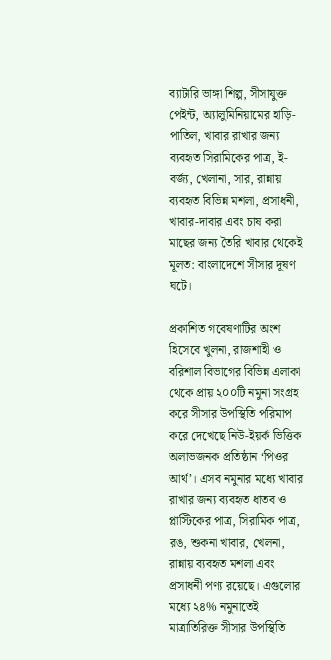ব্যাটারি ভাঙ্গা শিল্প, সীসাযুক্ত পেইন্ট, অ্যালুমিনিয়ামের হাড়ি-পাতিল, খাবার রাখার জন্য ব্যবহৃত সিরামিকের পাত্র, ই-বর্জ্য, খেলানা, সার, রান্নায় ব্যবহৃত বিভিন্ন মশলা, প্রসাধনী, খাবার-দাবার এবং চাষ করা মাছের জন্য তৈরি খাবার থেকেই মূলত: বাংলাদেশে সীসার দূষণ ঘটে।

প্রকাশিত গবেষণাটির অংশ হিসেবে খুলনা, রাজশাহী ও বরিশাল বিভাগের বিভিন্ন এলাকা থেকে প্রায় ২০০টি নমুনা সংগ্রহ করে সীসার উপস্থিতি পরিমাপ করে দেখেছে নিউ-ইয়র্ক ভিত্তিক অলাভজনক প্রতিষ্ঠান ‘পিওর আর্থ’। এসব নমুনার মধ্যে খাবার রাখার জন্য ব্যবহৃত ধাতব ও প্লাস্টিকের পাত্র, সিরামিক পাত্র, রঙ, শুকনা খাবার, খেলনা, রান্নায় ব্যবহৃত মশলা এবং প্রসাধনী পণ্য রয়েছে। এগুলোর মধ্যে ২৪% নমুনাতেই মাত্রাতিরিক্ত সীসার উপস্থিতি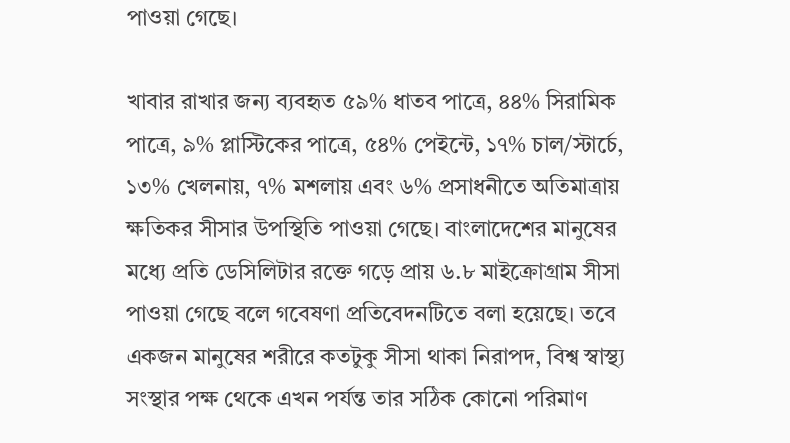পাওয়া গেছে।

খাবার রাখার জন্য ব্যবহৃত ৫৯% ধাতব পাত্রে, ৪৪% সিরামিক পাত্রে, ৯% প্লাস্টিকের পাত্রে, ৫৪% পেইন্টে, ১৭% চাল/স্টার্চে, ১৩% খেলনায়, ৭% মশলায় এবং ৬% প্রসাধনীতে অতিমাত্রায় ক্ষতিকর সীসার উপস্থিতি পাওয়া গেছে। বাংলাদেশের মানুষের মধ্যে প্রতি ডেসিলিটার রক্তে গড়ে প্রায় ৬.৮ মাইক্রোগ্রাম সীসা পাওয়া গেছে বলে গবেষণা প্রতিবেদনটিতে বলা হয়েছে। তবে একজন মানুষের শরীরে কতটুকু সীসা থাকা নিরাপদ, বিশ্ব স্বাস্থ্য সংস্থার পক্ষ থেকে এখন পর্যন্ত তার সঠিক কোনো পরিমাণ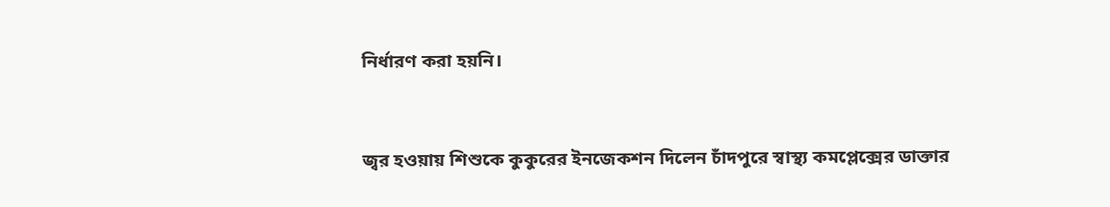নির্ধারণ করা হয়নি।


জ্বর হওয়ায় শিশুকে কুকুরের ইনজেকশন দিলেন চাঁদপুরে স্বাস্থ্য কমপ্লেক্সের ডাক্তার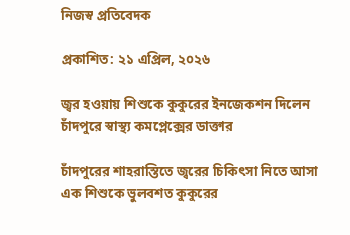নিজস্ব প্রতিবেদক

প্রকাশিত: ২১ এপ্রিল, ২০২৬

জ্বর হওয়ায় শিশুকে কুকুরের ইনজেকশন দিলেন চাঁদপুরে স্বাস্থ্য কমপ্লেক্সের ডাক্তার

চাঁদপুরের শাহরাস্তিতে জ্বরের চিকিৎসা নিতে আসা এক শিশুকে ভুলবশত কুকুরের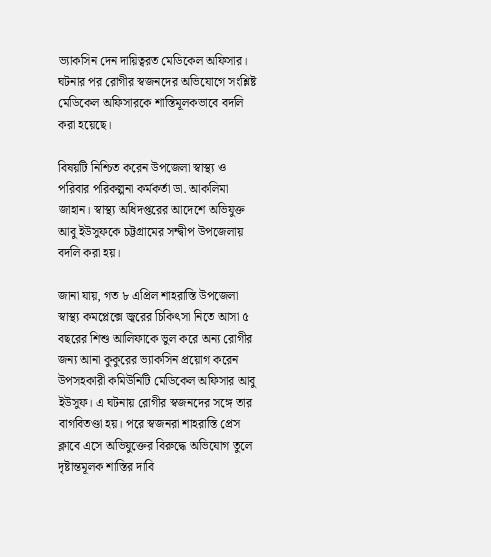ভ্যাকসিন দেন দায়িত্বরত মেডিকেল অফিসার। ঘটনার পর রোগীর স্বজনদের অভিযোগে সংশ্লিষ্ট মেডিকেল অফিসারকে শাস্তিমূলকভাবে বদলি করা হয়েছে।

বিষয়টি নিশ্চিত করেন উপজেলা স্বাস্থ্য ও পরিবার পরিকল্পনা কর্মকর্তা ডা. আকলিমা জাহান। স্বাস্থ্য অধিদপ্তরের আদেশে অভিযুক্ত আবু ইউসুফকে চট্টগ্রামের সন্দ্বীপ উপজেলায় বদলি করা হয়।

জানা যায়, গত ৮ এপ্রিল শাহরাস্তি উপজেলা স্বাস্থ্য কমপ্লেক্সে জ্বরের চিকিৎসা নিতে আসা ৫ বছরের শিশু আলিফাকে ভুল করে অন্য রোগীর জন্য আনা কুকুরের ভ্যাকসিন প্রয়োগ করেন উপসহকারী কমিউনিটি মেডিকেল অফিসার আবু ইউসুফ। এ ঘটনায় রোগীর স্বজনদের সঙ্গে তার বাগবিতণ্ডা হয়। পরে স্বজনরা শাহরাস্তি প্রেস ক্লাবে এসে অভিযুক্তের বিরুদ্ধে অভিযোগ তুলে দৃষ্টান্তমূলক শাস্তির দাবি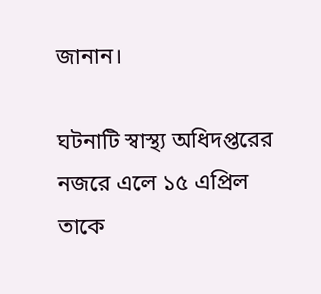জানান।

ঘটনাটি স্বাস্থ্য অধিদপ্তরের নজরে এলে ১৫ এপ্রিল তাকে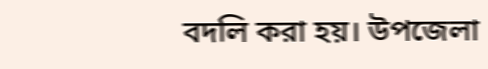বদলি করা হয়। উপজেলা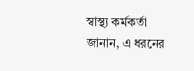স্বাস্থ্য কর্মকর্তা জানান, এ ধরনের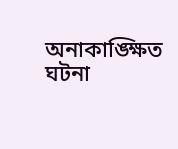অনাকাঙ্ক্ষিত ঘটনা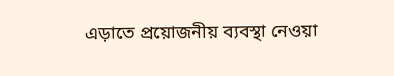এড়াতে প্রয়োজনীয় ব্যবস্থা নেওয়া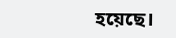হয়েছে।